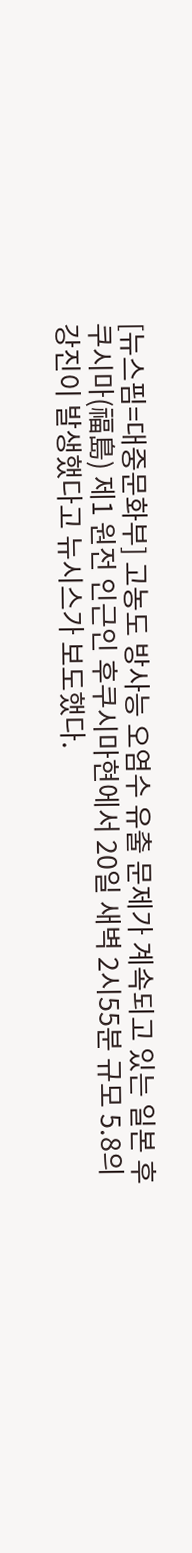[뉴스핌=대중문화부] 고농도 방사능 오염수 유출 문제가 계속되고 있는 일본 후쿠시마(福島) 제1 원전 인근인 후쿠시마현에서 20일 새벽 2시55분 규모 5.8의 강진이 발생했다고 뉴시스가 보도했다.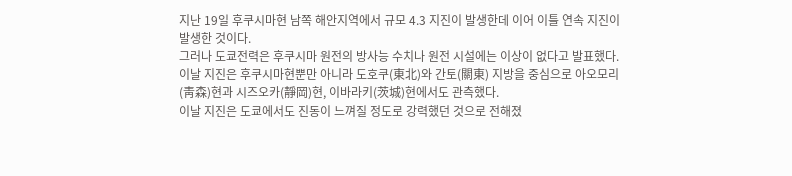지난 19일 후쿠시마현 남쪽 해안지역에서 규모 4.3 지진이 발생한데 이어 이틀 연속 지진이 발생한 것이다.
그러나 도쿄전력은 후쿠시마 원전의 방사능 수치나 원전 시설에는 이상이 없다고 발표했다.
이날 지진은 후쿠시마현뿐만 아니라 도호쿠(東北)와 간토(關東) 지방을 중심으로 아오모리(靑森)현과 시즈오카(靜岡)현, 이바라키(茨城)현에서도 관측했다.
이날 지진은 도쿄에서도 진동이 느껴질 정도로 강력했던 것으로 전해졌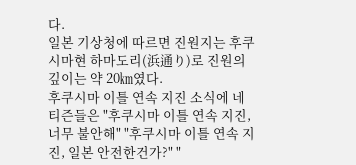다.
일본 기상청에 따르면 진원지는 후쿠시마현 하마도리(浜通り)로 진원의 깊이는 약 20㎞였다.
후쿠시마 이틀 연속 지진 소식에 네티즌들은 "후쿠시마 이틀 연속 지진, 너무 불안해" "후쿠시마 이틀 연속 지진, 일본 안전한건가?" "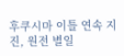후쿠시마 이틀 연속 지진, 원전 별일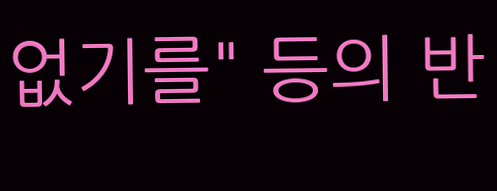없기를" 등의 반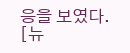응을 보였다.
[뉴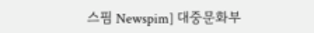스핌 Newspim] 대중문화부